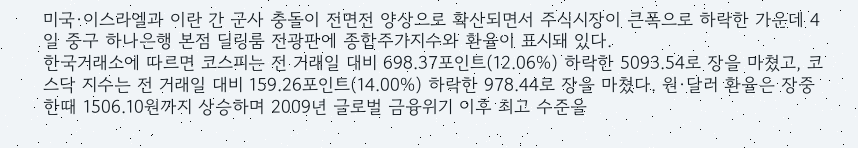미국·이스라엘과 이란 간 군사 충돌이 전면전 양상으로 확산되면서 주식시장이 큰폭으로 하락한 가운데 4일 중구 하나은행 본점 딜링룸 전광판에 종합주가지수와 환율이 표시돼 있다.
한국거래소에 따르면 코스피는 전 거래일 대비 698.37포인트(12.06%) 하락한 5093.54로 장을 마쳤고, 코스닥 지수는 전 거래일 대비 159.26포인트(14.00%) 하락한 978.44로 장을 마쳤다. 원·달러 환율은 장중 한때 1506.10원까지 상승하며 2009년 글로벌 금융위기 이후 최고 수준을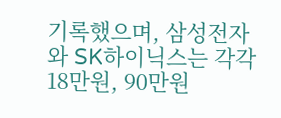기록했으며, 삼성전자와 SK하이닉스는 각각 18만원, 90만원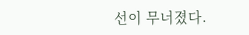선이 무너졌다.